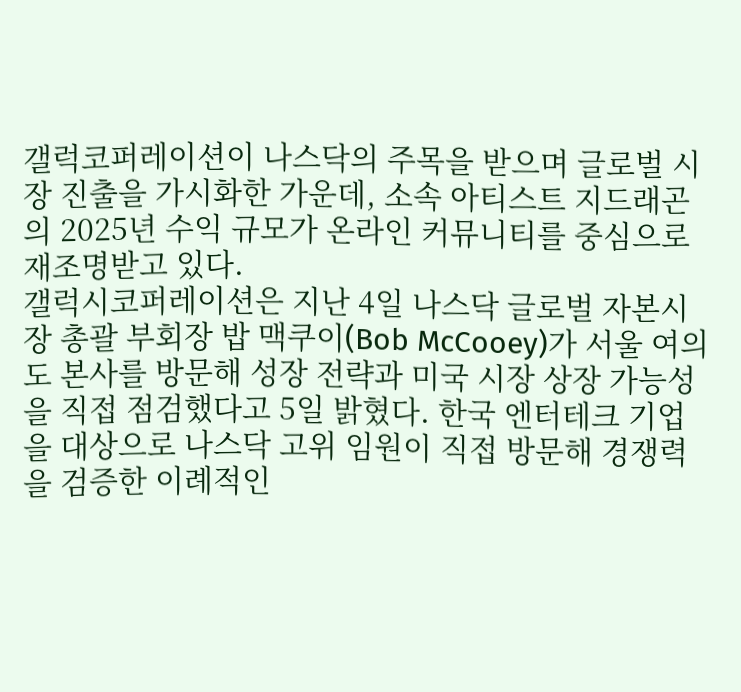갤럭코퍼레이션이 나스닥의 주목을 받으며 글로벌 시장 진출을 가시화한 가운데, 소속 아티스트 지드래곤의 2025년 수익 규모가 온라인 커뮤니티를 중심으로 재조명받고 있다.
갤럭시코퍼레이션은 지난 4일 나스닥 글로벌 자본시장 총괄 부회장 밥 맥쿠이(Bob McCooey)가 서울 여의도 본사를 방문해 성장 전략과 미국 시장 상장 가능성을 직접 점검했다고 5일 밝혔다. 한국 엔터테크 기업을 대상으로 나스닥 고위 임원이 직접 방문해 경쟁력을 검증한 이례적인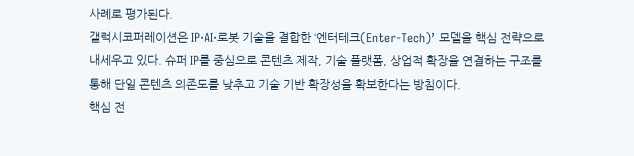사례로 평가된다.
갤럭시코퍼레이션은 IP·AI·로봇 기술을 결합한 ‘엔터테크(Enter-Tech)’ 모델을 핵심 전략으로 내세우고 있다. 슈퍼 IP를 중심으로 콘텐츠 제작, 기술 플랫폼, 상업적 확장을 연결하는 구조를 통해 단일 콘텐츠 의존도를 낮추고 기술 기반 확장성을 확보한다는 방침이다.
핵심 전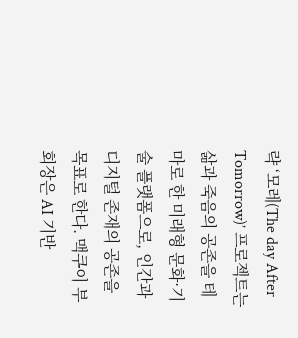략 ‘모레(The day After Tomorrow)’ 프로젝트는 삶과 죽음의 공존을 테마로 한 미래형 문화·기술 플랫폼으로, 인간과 디지털 존재의 공존을 목표로 한다. 맥쿠이 부회장은 AI 기반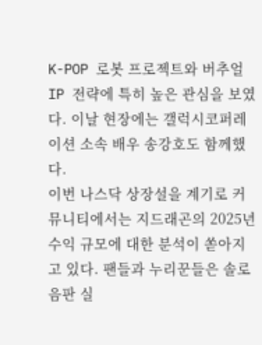K-POP 로봇 프로젝트와 버추얼 IP 전략에 특히 높은 관심을 보였다. 이날 현장에는 갤럭시코퍼레이션 소속 배우 송강호도 함께했다.
이번 나스닥 상장설을 계기로 커뮤니티에서는 지드래곤의 2025년 수익 규모에 대한 분석이 쏟아지고 있다. 팬들과 누리꾼들은 솔로 음판 실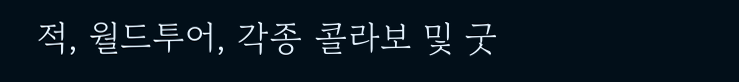적, 월드투어, 각종 콜라보 및 굿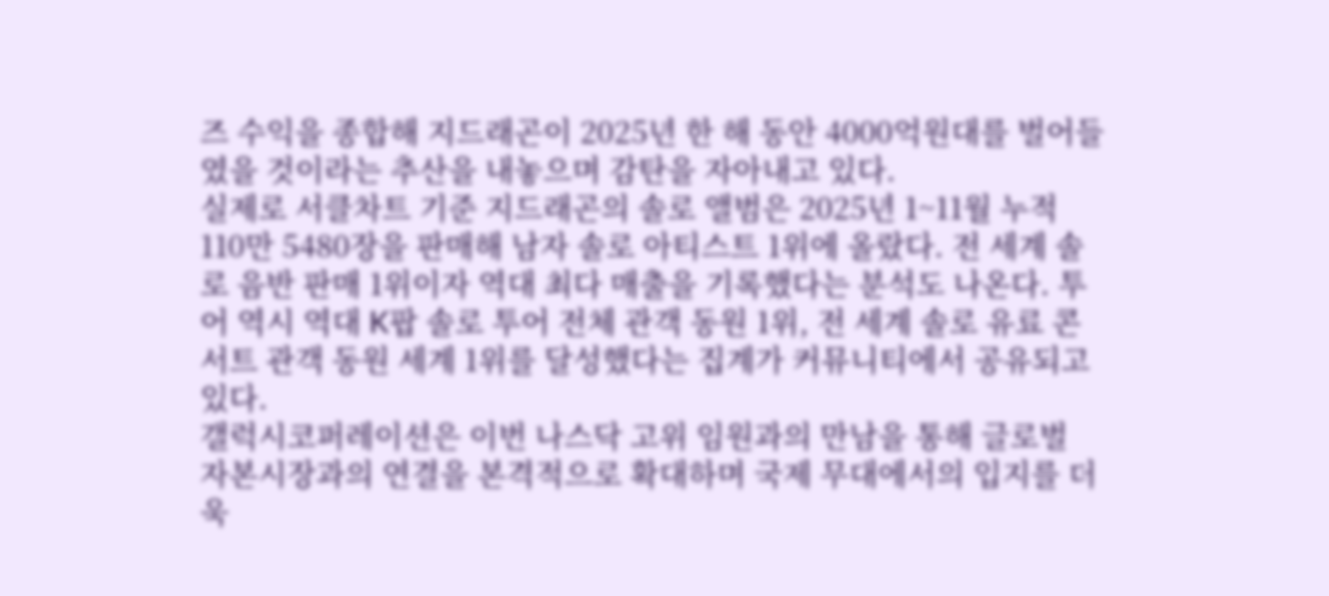즈 수익을 종합해 지드래곤이 2025년 한 해 동안 4000억원대를 벌어들였을 것이라는 추산을 내놓으며 감탄을 자아내고 있다.
실제로 서클차트 기준 지드래곤의 솔로 앨범은 2025년 1~11월 누적 110만 5480장을 판매해 남자 솔로 아티스트 1위에 올랐다. 전 세계 솔로 음반 판매 1위이자 역대 최다 매출을 기록했다는 분석도 나온다. 투어 역시 역대 K팝 솔로 투어 전체 관객 동원 1위, 전 세계 솔로 유료 콘서트 관객 동원 세계 1위를 달성했다는 집계가 커뮤니티에서 공유되고 있다.
갤럭시코퍼레이션은 이번 나스닥 고위 임원과의 만남을 통해 글로벌 자본시장과의 연결을 본격적으로 확대하며 국제 무대에서의 입지를 더욱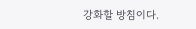강화할 방침이다.